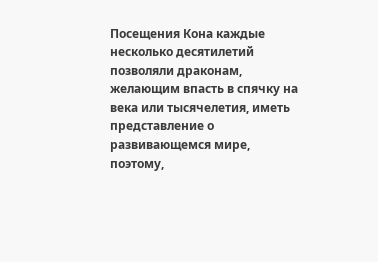Посещения Кона каждые несколько десятилетий позволяли драконам, желающим впасть в спячку на века или тысячелетия, иметь представление о развивающемся мире, поэтому,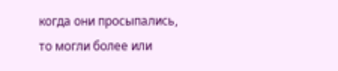когда они просыпались, то могли более или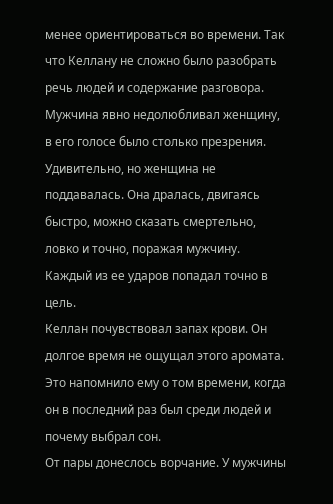менее ориентироваться во времени. Так что Келлану не сложно было разобрать речь людей и содержание разговора.
Мужчина явно недолюбливал женщину, в его голосе было столько презрения. Удивительно, но женщина не поддавалась. Она дралась, двигаясь быстро, можно сказать смертельно, ловко и точно, поражая мужчину. Каждый из ее ударов попадал точно в цель.
Келлан почувствовал запах крови. Он долгое время не ощущал этого аромата. Это напомнило ему о том времени, когда он в последний раз был среди людей и почему выбрал сон.
От пары донеслось ворчание. У мужчины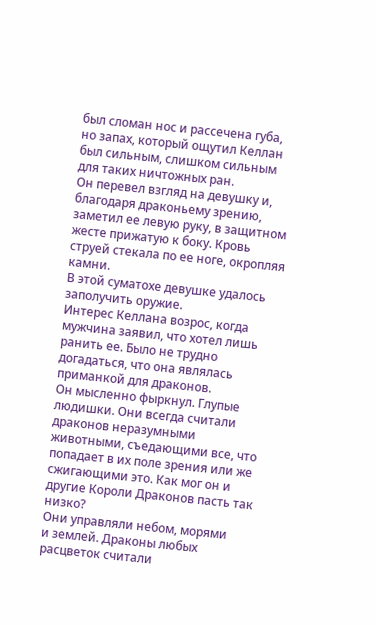был сломан нос и рассечена губа, но запах, который ощутил Келлан был сильным, слишком сильным для таких ничтожных ран.
Он перевел взгляд на девушку и, благодаря драконьему зрению, заметил ее левую руку, в защитном жесте прижатую к боку. Кровь струей стекала по ее ноге, окропляя камни.
В этой суматохе девушке удалось заполучить оружие.
Интерес Келлана возрос, когда мужчина заявил, что хотел лишь ранить ее. Было не трудно догадаться, что она являлась приманкой для драконов.
Он мысленно фыркнул. Глупые людишки. Они всегда считали драконов неразумными животными, съедающими все, что попадает в их поле зрения или же сжигающими это. Как мог он и другие Короли Драконов пасть так низко?
Они управляли небом, морями
и землей. Драконы любых расцветок считали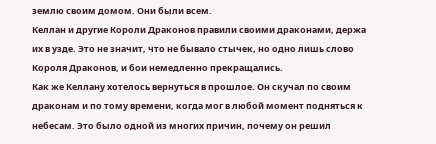землю своим домом. Они были всем.
Келлан и другие Короли Драконов правили своими драконами, держа их в узде. Это не значит, что не бывало стычек, но одно лишь слово Короля Драконов, и бои немедленно прекращались.
Как же Келлану хотелось вернуться в прошлое. Он скучал по своим драконам и по тому времени, когда мог в любой момент подняться к небесам. Это было одной из многих причин, почему он решил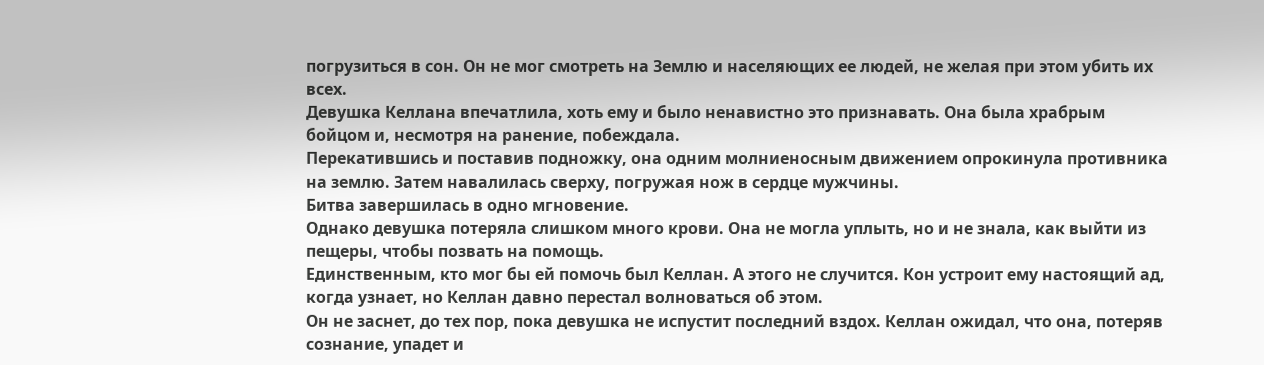погрузиться в сон. Он не мог смотреть на Землю и населяющих ее людей, не желая при этом убить их всех.
Девушка Келлана впечатлила, хоть ему и было ненавистно это признавать. Она была храбрым бойцом и, несмотря на ранение, побеждала.
Перекатившись и поставив подножку, она одним молниеносным движением опрокинула противника на землю. Затем навалилась сверху, погружая нож в сердце мужчины.
Битва завершилась в одно мгновение.
Однако девушка потеряла слишком много крови. Она не могла уплыть, но и не знала, как выйти из пещеры, чтобы позвать на помощь.
Единственным, кто мог бы ей помочь был Келлан. А этого не случится. Кон устроит ему настоящий ад, когда узнает, но Келлан давно перестал волноваться об этом.
Он не заснет, до тех пор, пока девушка не испустит последний вздох. Келлан ожидал, что она, потеряв сознание, упадет и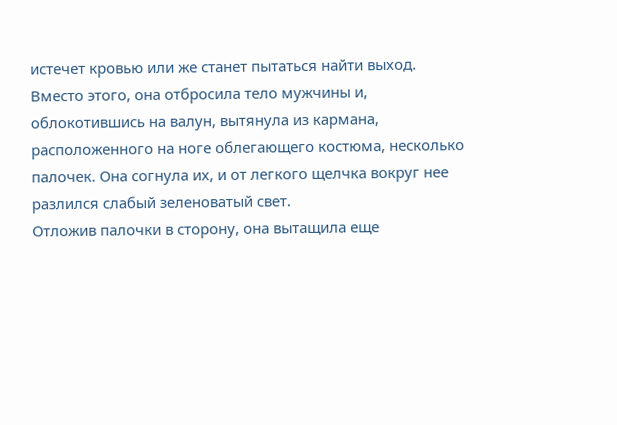истечет кровью или же станет пытаться найти выход.
Вместо этого, она отбросила тело мужчины и, облокотившись на валун, вытянула из кармана, расположенного на ноге облегающего костюма, несколько палочек. Она согнула их, и от легкого щелчка вокруг нее разлился слабый зеленоватый свет.
Отложив палочки в сторону, она вытащила еще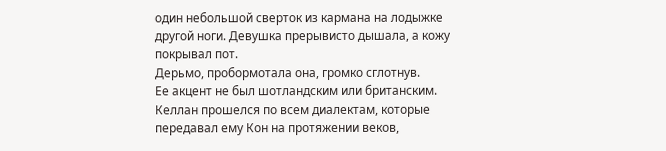один небольшой сверток из кармана на лодыжке другой ноги. Девушка прерывисто дышала, а кожу покрывал пот.
Дерьмо, пробормотала она, громко сглотнув.
Ее акцент не был шотландским или британским. Келлан прошелся по всем диалектам, которые передавал ему Кон на протяжении веков,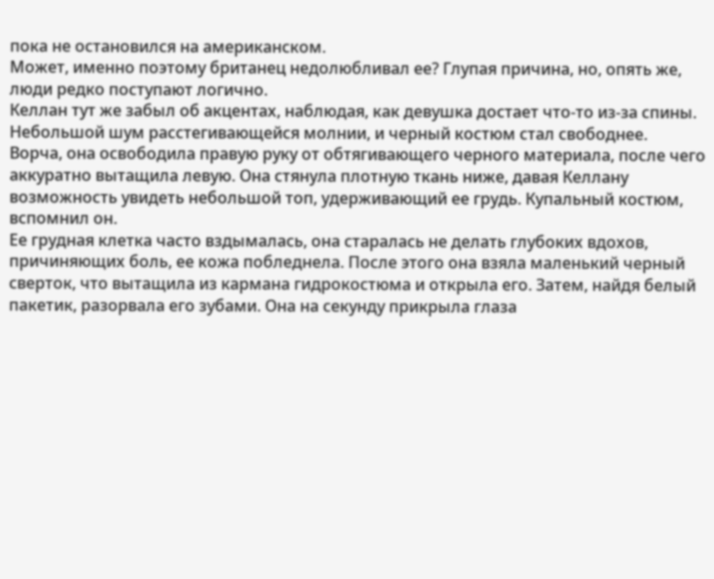пока не остановился на американском.
Может, именно поэтому британец недолюбливал ее? Глупая причина, но, опять же, люди редко поступают логично.
Келлан тут же забыл об акцентах, наблюдая, как девушка достает что-то из-за спины. Небольшой шум расстегивающейся молнии, и черный костюм стал свободнее.
Ворча, она освободила правую руку от обтягивающего черного материала, после чего аккуратно вытащила левую. Она стянула плотную ткань ниже, давая Келлану возможность увидеть небольшой топ, удерживающий ее грудь. Купальный костюм, вспомнил он.
Ее грудная клетка часто вздымалась, она старалась не делать глубоких вдохов, причиняющих боль, ее кожа побледнела. После этого она взяла маленький черный сверток, что вытащила из кармана гидрокостюма и открыла его. Затем, найдя белый пакетик, разорвала его зубами. Она на секунду прикрыла глаза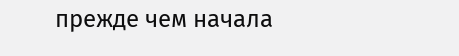прежде чем начала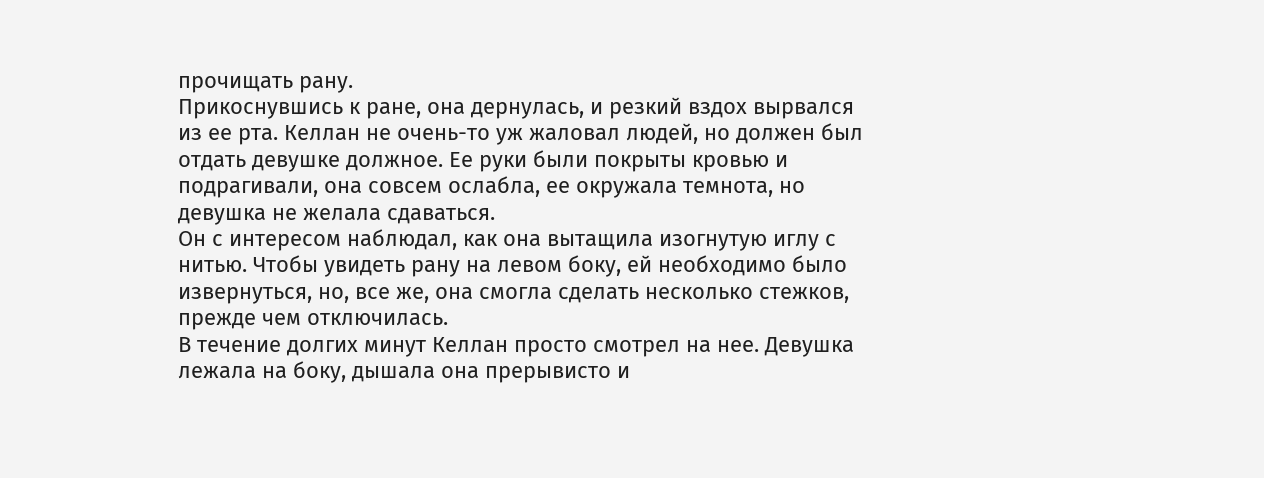прочищать рану.
Прикоснувшись к ране, она дернулась, и резкий вздох вырвался из ее рта. Келлан не очень-то уж жаловал людей, но должен был отдать девушке должное. Ее руки были покрыты кровью и подрагивали, она совсем ослабла, ее окружала темнота, но девушка не желала сдаваться.
Он с интересом наблюдал, как она вытащила изогнутую иглу с нитью. Чтобы увидеть рану на левом боку, ей необходимо было извернуться, но, все же, она смогла сделать несколько стежков, прежде чем отключилась.
В течение долгих минут Келлан просто смотрел на нее. Девушка лежала на боку, дышала она прерывисто и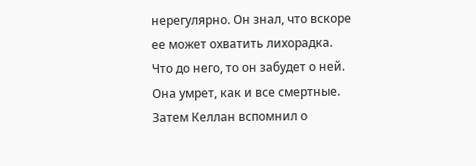нерегулярно. Он знал, что вскоре ее может охватить лихорадка.
Что до него, то он забудет о ней. Она умрет, как и все смертные. Затем Келлан вспомнил о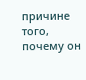причине того, почему он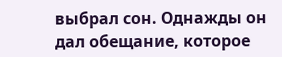выбрал сон. Однажды он дал обещание, которое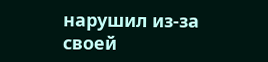нарушил из-за своей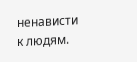ненависти к людям.